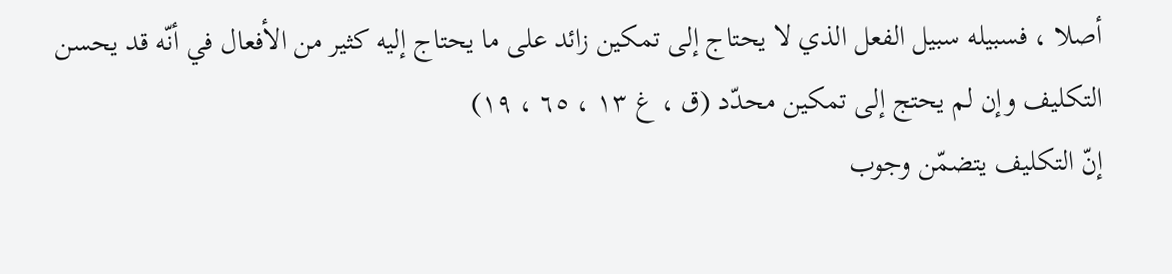أصلا ، فسبيله سبيل الفعل الذي لا يحتاج إلى تمكين زائد على ما يحتاج إليه كثير من الأفعال في أنّه قد يحسن التكليف وإن لم يحتج إلى تمكين محدّد (ق ، غ ١٣ ، ٦٥ ، ١٩)
إنّ التكليف يتضمّن وجوب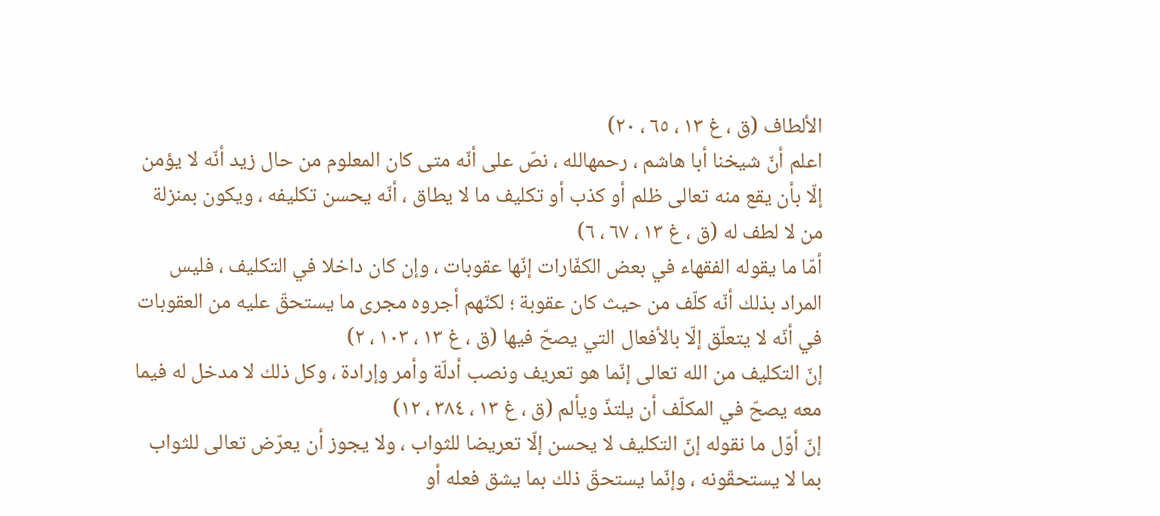الألطاف (ق ، غ ١٣ ، ٦٥ ، ٢٠)
اعلم أنّ شيخنا أبا هاشم ، رحمهالله ، نصّ على أنّه متى كان المعلوم من حال زيد أنّه لا يؤمن إلّا بأن يقع منه تعالى ظلم أو كذب أو تكليف ما لا يطاق ، أنّه يحسن تكليفه ، ويكون بمنزلة من لا لطف له (ق ، غ ١٣ ، ٦٧ ، ٦)
أمّا ما يقوله الفقهاء في بعض الكفّارات إنّها عقوبات ، وإن كان داخلا في التكليف ، فليس المراد بذلك أنّه كلّف من حيث كان عقوبة ؛ لكنّهم أجروه مجرى ما يستحقّ عليه من العقوبات في أنّه لا يتعلّق إلّا بالأفعال التي يصحّ فيها (ق ، غ ١٣ ، ١٠٣ ، ٢)
إنّ التكليف من الله تعالى إنّما هو تعريف ونصب أدلّة وأمر وإرادة ، وكل ذلك لا مدخل له فيما معه يصحّ في المكلّف أن يلتذّ ويألم (ق ، غ ١٣ ، ٣٨٤ ، ١٢)
إنّ أوّل ما نقوله إنّ التكليف لا يحسن إلّا تعريضا للثواب ، ولا يجوز أن يعرّض تعالى للثواب بما لا يستحقّونه ، وإنّما يستحقّ ذلك بما يشق فعله أو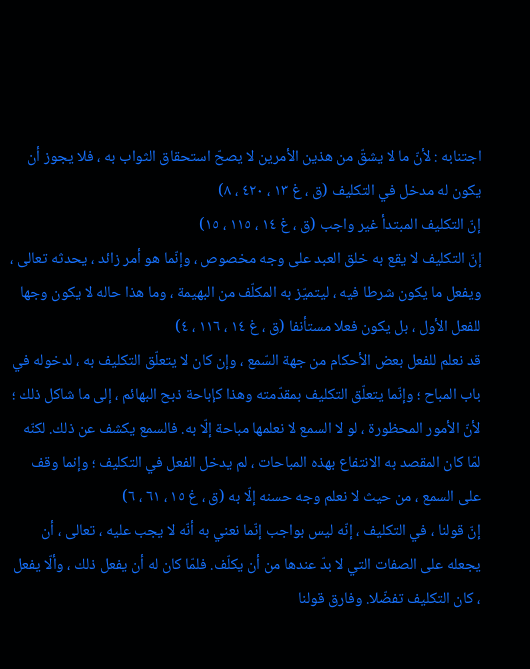اجتنابه : لأنّ ما لا يشقّ من هذين الأمرين لا يصحّ استحقاق الثواب به ، فلا يجوز أن يكون له مدخل في التكليف (ق ، غ ١٣ ، ٤٢٠ ، ٨)
إنّ التكليف المبتدأ غير واجب (ق ، غ ١٤ ، ١١٥ ، ١٥)
إنّ التكليف لا يقع به خلق العبد على وجه مخصوص ، وإنّما هو أمر زائد ، يحدثه تعالى ، ويفعل ما يكون شرطا فيه ، ليتميّز به المكلّف من البهيمة ، وما هذا حاله لا يكون وجها للفعل الأول ، بل يكون فعلا مستأنفا (ق ، غ ١٤ ، ١١٦ ، ٤)
قد نعلم للفعل بعض الأحكام من جهة السّمع ، وإن كان لا يتعلّق التكليف به ، لدخوله في باب المباح ؛ وإنّما يتعلّق التكليف بمقدّمته وهذا كإباحة ذبح البهائم ، إلى ما شاكل ذلك ؛ لأنّ الأمور المحظورة ، لو لا السمع لا نعلمها مباحة إلّا به. فالسمع يكشف عن ذلك. لكنّه لمّا كان المقصد به الانتفاع بهذه المباحات ، لم يدخل الفعل في التكليف ؛ وإنما وقف على السمع ، من حيث لا نعلم وجه حسنه إلّا به (ق ، غ ١٥ ، ٦١ ، ٦)
إنّ قولنا ، في التكليف ، إنّه ليس بواجب إنّما نعني به أنّه لا يجب عليه ، تعالى ، أن يجعله على الصفات التي لا بدّ عندها من أن يكلّف. فلمّا كان له أن يفعل ذلك ، وألّا يفعل ، كان التكليف تفضّلا. وفارق قولنا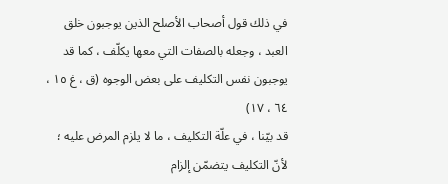في ذلك قول أصحاب الأصلح الذين يوجبون خلق العبد ، وجعله بالصفات التي معها يكلّف ، كما قد يوجبون نفس التكليف على بعض الوجوه (ق ، غ ١٥ ، ٦٤ ، ١٧)
قد بيّنا ، في علّة التكليف ، ما لا يلزم المرض عليه ؛ لأنّ التكليف يتضمّن إلزام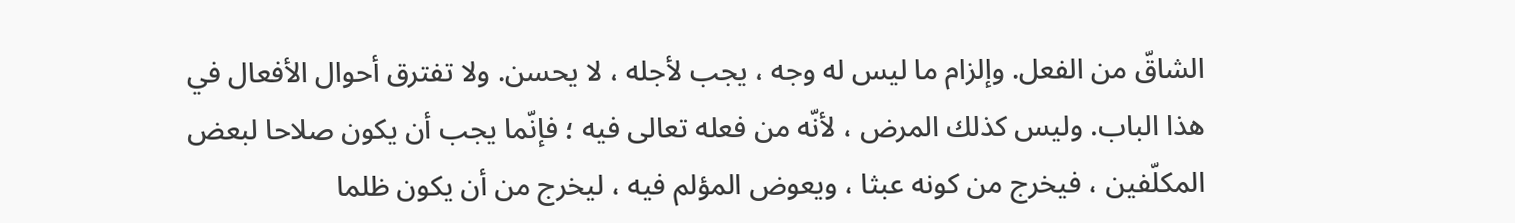الشاقّ من الفعل. وإلزام ما ليس له وجه ، يجب لأجله ، لا يحسن. ولا تفترق أحوال الأفعال في هذا الباب. وليس كذلك المرض ، لأنّه من فعله تعالى فيه ؛ فإنّما يجب أن يكون صلاحا لبعض المكلّفين ، فيخرج من كونه عبثا ، ويعوض المؤلم فيه ، ليخرج من أن يكون ظلما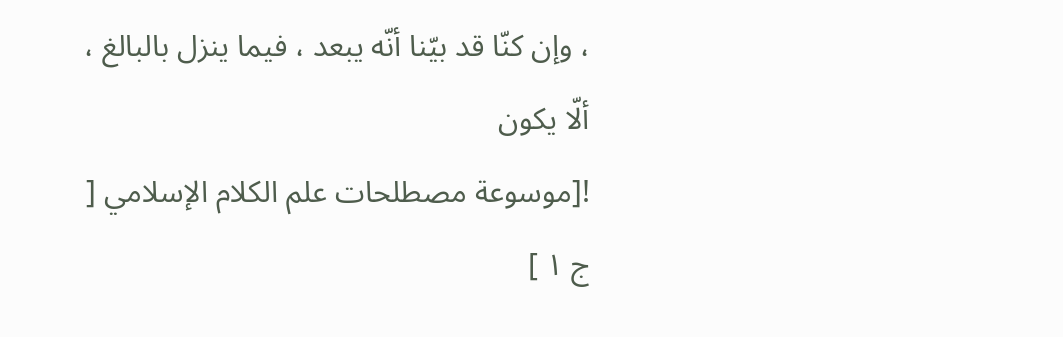، وإن كنّا قد بيّنا أنّه يبعد ، فيما ينزل بالبالغ ، ألّا يكون
![موسوعة مصطلحات علم الكلام الإسلامي [ ج ١ ]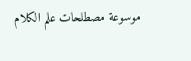موسوعة مصطلحات علم الكلام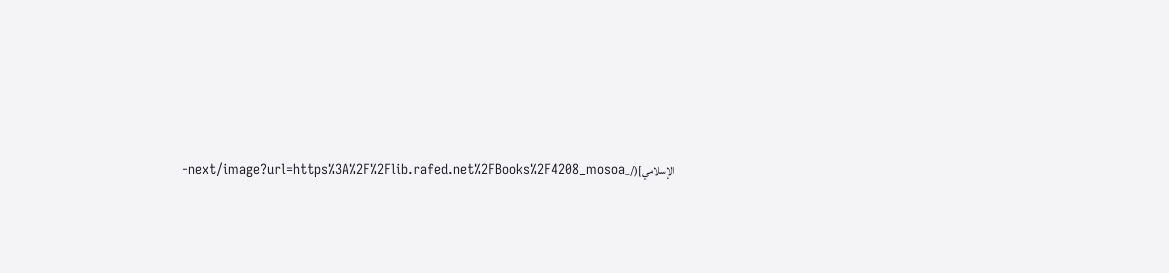الإسلامي](/_next/image?url=https%3A%2F%2Flib.rafed.net%2FBooks%2F4208_mosoa-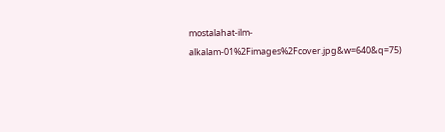mostalahat-ilm-alkalam-01%2Fimages%2Fcover.jpg&w=640&q=75)